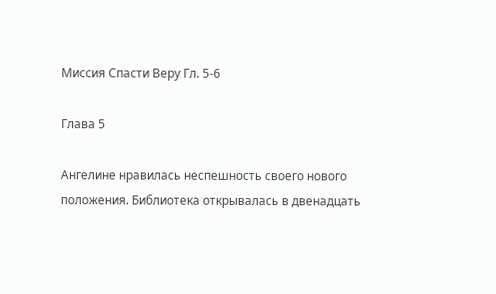Миссия Спасти Веру Гл. 5-6

Глава 5

Ангелине нравилась неспешность своего нового положения. Библиотека открывалась в двенадцать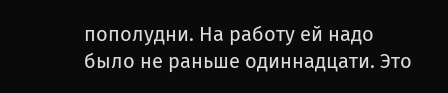пополудни. На работу ей надо было не раньше одиннадцати. Это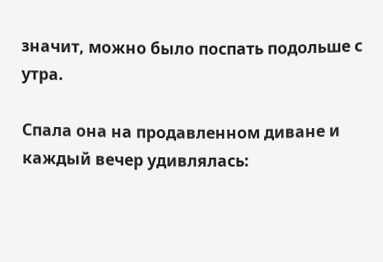значит, можно было поспать подольше с утра.

Спала она на продавленном диване и каждый вечер удивлялась: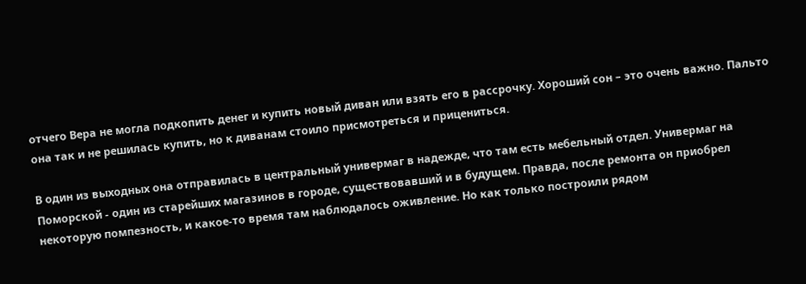отчего Вера не могла подкопить денег и купить новый диван или взять его в рассрочку. Хороший сон – это очень важно. Пальто она так и не решилась купить, но к диванам стоило присмотреться и прицениться.

В один из выходных она отправилась в центральный универмаг в надежде, что там есть мебельный отдел. Универмаг на Поморской - один из старейших магазинов в городе, существовавший и в будущем. Правда, после ремонта он приобрел некоторую помпезность, и какое-то время там наблюдалось оживление. Но как только построили рядом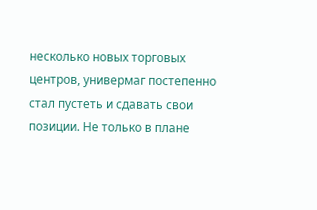несколько новых торговых центров, универмаг постепенно стал пустеть и сдавать свои позиции. Не только в плане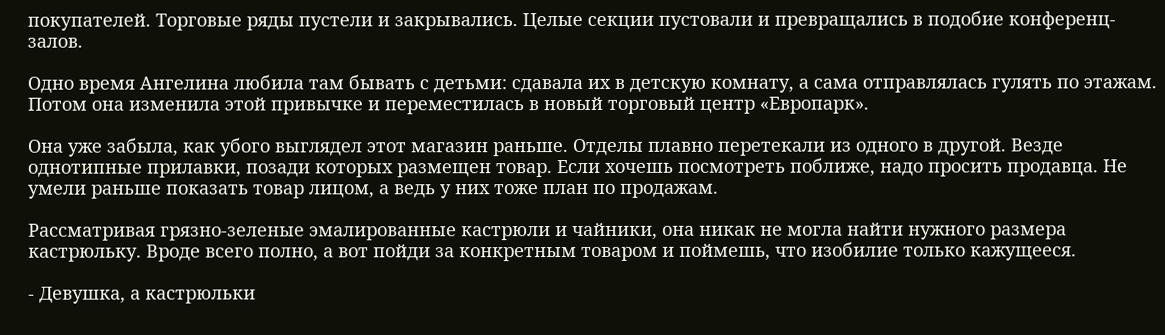покупателей. Торговые ряды пустели и закрывались. Целые секции пустовали и превращались в подобие конференц-залов.

Одно время Ангелина любила там бывать с детьми: сдавала их в детскую комнату, а сама отправлялась гулять по этажам. Потом она изменила этой привычке и переместилась в новый торговый центр «Европарк».

Она уже забыла, как убого выглядел этот магазин раньше. Отделы плавно перетекали из одного в другой. Везде однотипные прилавки, позади которых размещен товар. Если хочешь посмотреть поближе, надо просить продавца. Не умели раньше показать товар лицом, а ведь у них тоже план по продажам.

Рассматривая грязно-зеленые эмалированные кастрюли и чайники, она никак не могла найти нужного размера кастрюльку. Вроде всего полно, а вот пойди за конкретным товаром и поймешь, что изобилие только кажущееся.

- Девушка, а кастрюльки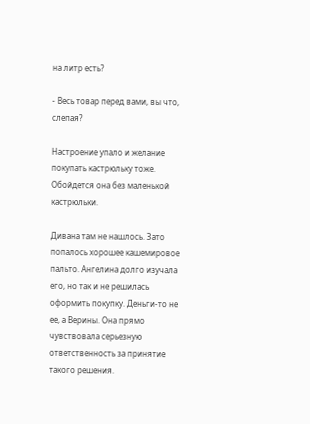на литр есть?

- Весь товар перед вами, вы что, слепая?

Настроение упало и желание покупать кастрюльку тоже. Обойдется она без маленькой кастрюльки.

Дивана там не нашлось. Зато попалось хорошее кашемировое пальто. Ангелина долго изучала его, но так и не решилась оформить покупку. Деньги-то не ее, а Верины. Она прямо чувствовала серьезную ответственность за принятие такого решения.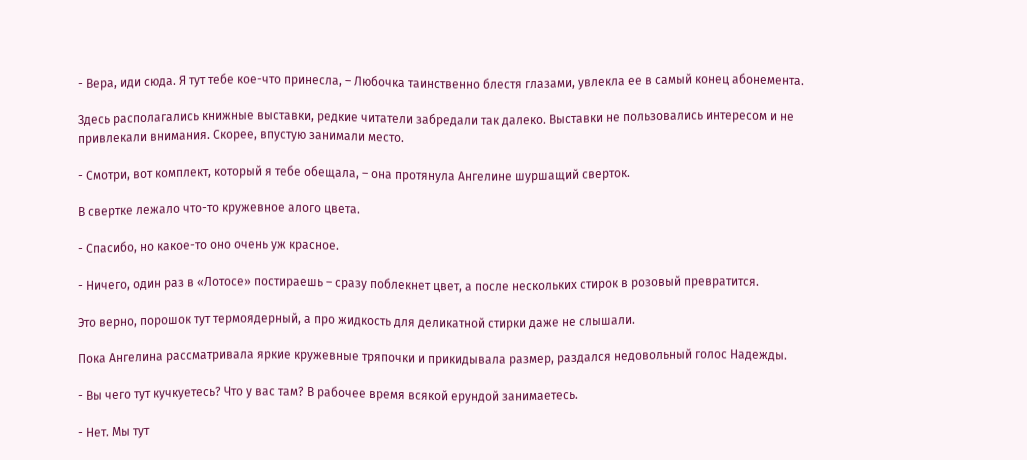- Вера, иди сюда. Я тут тебе кое-что принесла, – Любочка таинственно блестя глазами, увлекла ее в самый конец абонемента.

Здесь располагались книжные выставки, редкие читатели забредали так далеко. Выставки не пользовались интересом и не привлекали внимания. Скорее, впустую занимали место.

- Смотри, вот комплект, который я тебе обещала, – она протянула Ангелине шуршащий сверток.

В свертке лежало что-то кружевное алого цвета.

- Спасибо, но какое-то оно очень уж красное.

- Ничего, один раз в «Лотосе» постираешь – сразу поблекнет цвет, а после нескольких стирок в розовый превратится.

Это верно, порошок тут термоядерный, а про жидкость для деликатной стирки даже не слышали.

Пока Ангелина рассматривала яркие кружевные тряпочки и прикидывала размер, раздался недовольный голос Надежды.

- Вы чего тут кучкуетесь? Что у вас там? В рабочее время всякой ерундой занимаетесь.

- Нет. Мы тут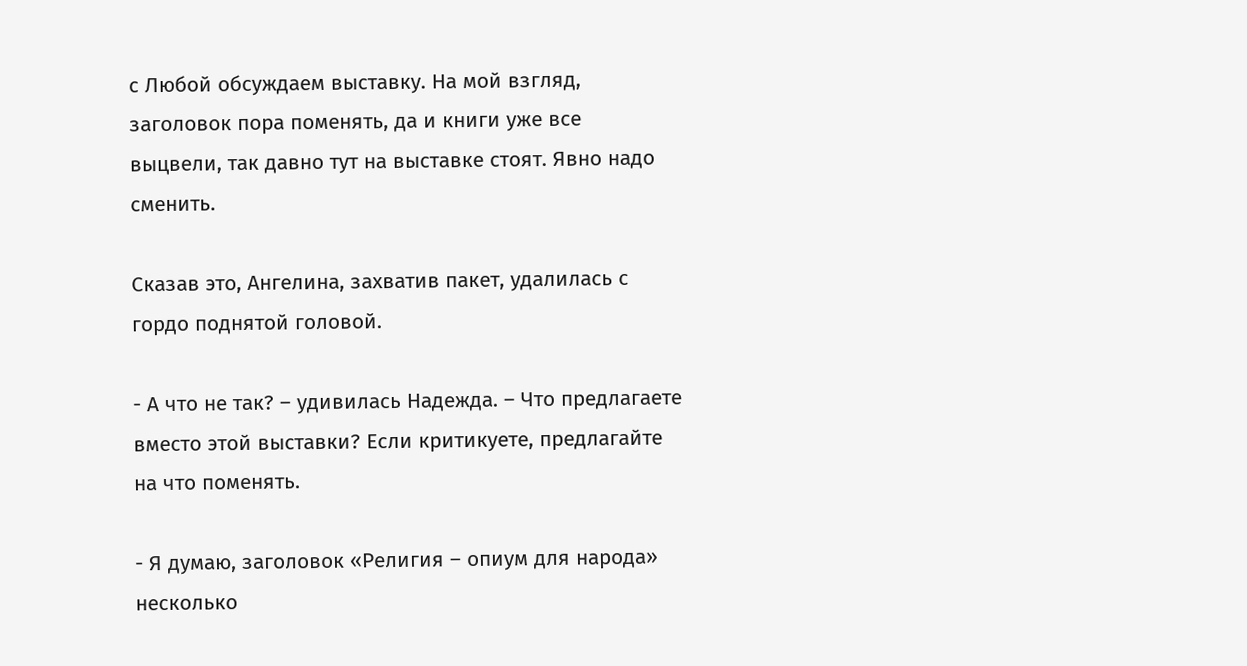с Любой обсуждаем выставку. На мой взгляд, заголовок пора поменять, да и книги уже все выцвели, так давно тут на выставке стоят. Явно надо сменить.

Сказав это, Ангелина, захватив пакет, удалилась с гордо поднятой головой.

- А что не так? – удивилась Надежда. – Что предлагаете вместо этой выставки? Если критикуете, предлагайте на что поменять.

- Я думаю, заголовок «Религия – опиум для народа» несколько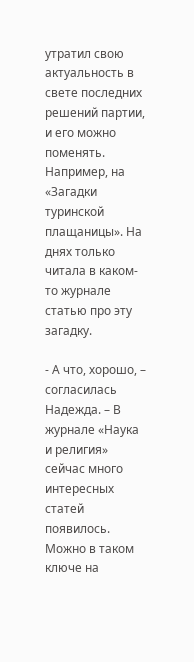утратил свою актуальность в свете последних решений партии, и его можно поменять. Например, на «Загадки туринской плащаницы». На днях только читала в каком-то журнале статью про эту загадку.

- А что, хорошо, – согласилась Надежда. – В журнале «Наука и религия» сейчас много интересных статей появилось. Можно в таком ключе на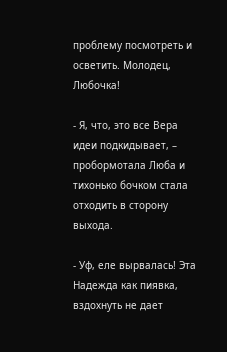проблему посмотреть и осветить. Молодец, Любочка!

- Я, что, это все Вера идеи подкидывает, – пробормотала Люба и тихонько бочком стала отходить в сторону выхода.

- Уф, еле вырвалась! Эта Надежда как пиявка, вздохнуть не дает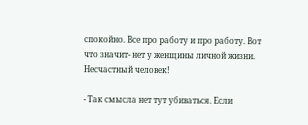спокойно. Все про работу и про работу. Вот что значит- нет у женщины личной жизни. Несчастный человек!

- Так смысла нет тут убиваться. Если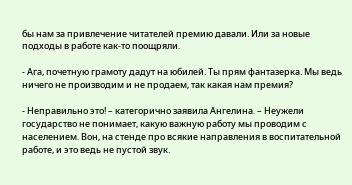бы нам за привлечение читателей премию давали. Или за новые подходы в работе как-то поощряли.

- Ага, почетную грамоту дадут на юбилей. Ты прям фантазерка. Мы ведь ничего не производим и не продаем, так какая нам премия?

- Неправильно это! – категорично заявила Ангелина. – Неужели государство не понимает, какую важную работу мы проводим с населением. Вон, на стенде про всякие направления в воспитательной работе, и это ведь не пустой звук.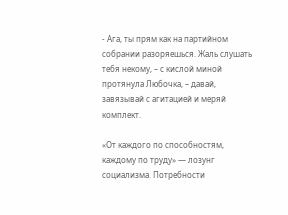- Ага, ты прям как на партийном собрании разоряешься. Жаль слушать тебя некому, – с кислой миной протянула Любочка, – давай, завязывай с агитацией и меряй комплект.

«От каждого по способностям, каждому по труду» — лозунг социализма. Потребности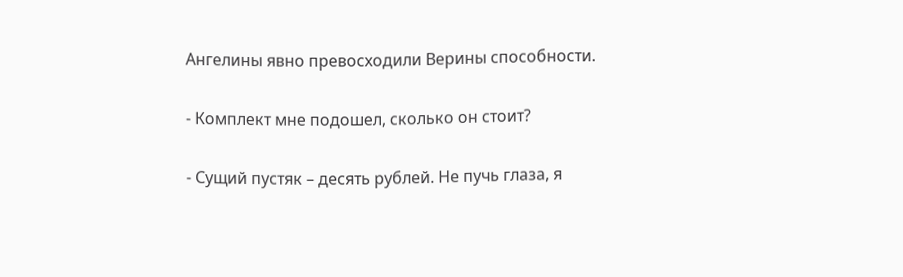Ангелины явно превосходили Верины способности.

- Комплект мне подошел, сколько он стоит?

- Сущий пустяк – десять рублей. Не пучь глаза, я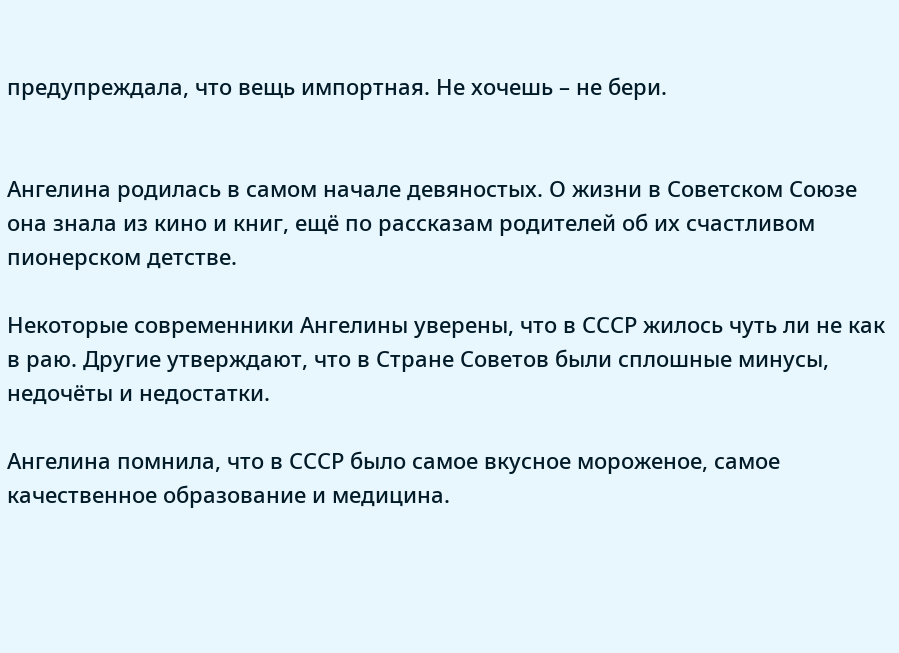предупреждала, что вещь импортная. Не хочешь – не бери.


Ангелина родилась в самом начале девяностых. О жизни в Советском Союзе она знала из кино и книг, ещё по рассказам родителей об их счастливом пионерском детстве.

Некоторые современники Ангелины уверены, что в СССР жилось чуть ли не как в раю. Другие утверждают, что в Стране Советов были сплошные минусы, недочёты и недостатки.

Ангелина помнила, что в СССР было самое вкусное мороженое, самое качественное образование и медицина.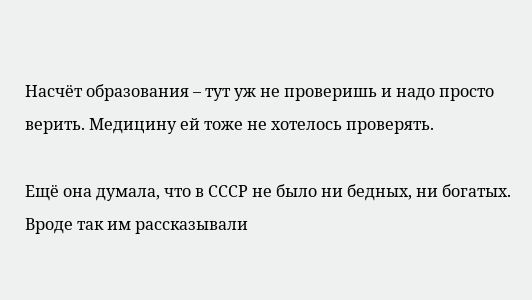Насчёт образования – тут уж не проверишь и надо просто верить. Медицину ей тоже не хотелось проверять.

Ещё она думала, что в СССР не было ни бедных, ни богатых. Вроде так им рассказывали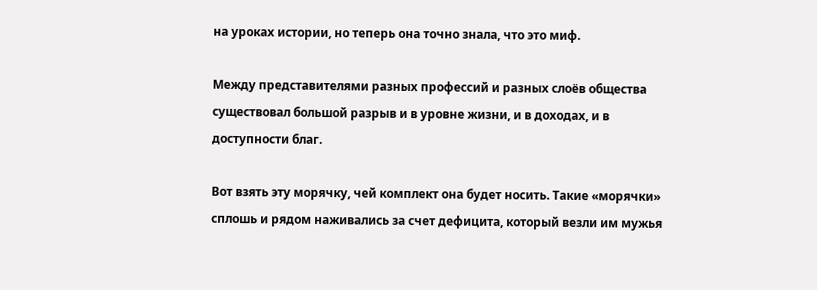на уроках истории, но теперь она точно знала, что это миф.

Между представителями разных профессий и разных слоёв общества существовал большой разрыв и в уровне жизни, и в доходах, и в доступности благ.

Вот взять эту морячку, чей комплект она будет носить. Такие «морячки» сплошь и рядом наживались за счет дефицита, который везли им мужья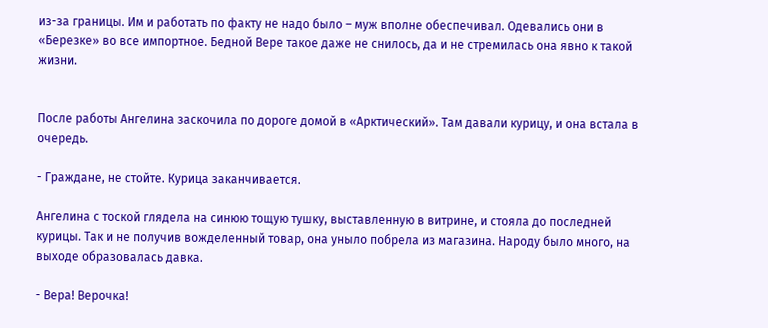из-за границы. Им и работать по факту не надо было – муж вполне обеспечивал. Одевались они в «Березке» во все импортное. Бедной Вере такое даже не снилось, да и не стремилась она явно к такой жизни.


После работы Ангелина заскочила по дороге домой в «Арктический». Там давали курицу, и она встала в очередь.

- Граждане, не стойте. Курица заканчивается.

Ангелина с тоской глядела на синюю тощую тушку, выставленную в витрине, и стояла до последней курицы. Так и не получив вожделенный товар, она уныло побрела из магазина. Народу было много, на выходе образовалась давка.

- Вера! Верочка!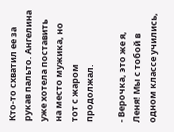Кто-то схватил ее за рукав пальто. Ангелина уже хотела поставить на место мужика, но тот с жаром продолжал.

- Верочка, это же я, Леня! Мы с тобой в одном классе учились,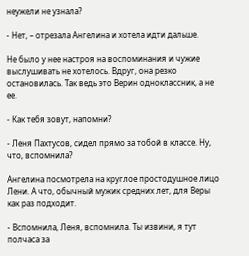неужели не узнала?

- Нет, – отрезала Ангелина и хотела идти дальше.

Не было у нее настроя на воспоминания и чужие выслушивать не хотелось. Вдруг, она резко остановилась. Так ведь это Верин одноклассник, а не ее.

- Как тебя зовут, напомни?

- Леня Пахтусов, сидел прямо за тобой в классе. Ну, что, вспомнила?

Ангелина посмотрела на круглое простодушное лицо Лени. А что, обычный мужик средних лет, для Веры как раз подходит.

- Вспомнила, Леня, вспомнила. Ты извини, я тут полчаса за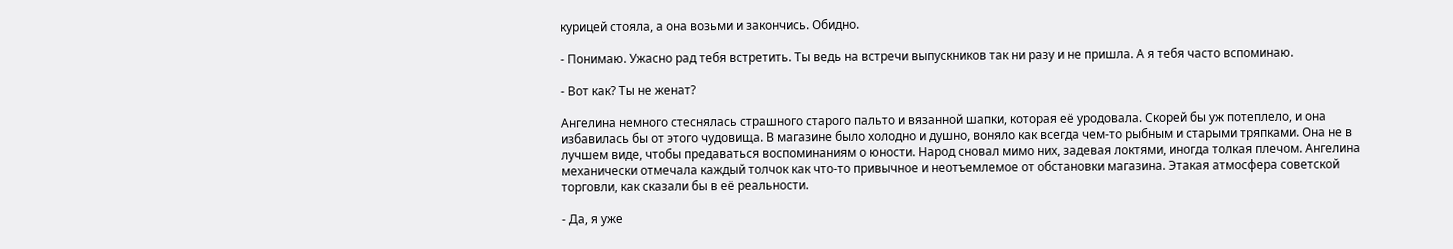курицей стояла, а она возьми и закончись. Обидно.

- Понимаю. Ужасно рад тебя встретить. Ты ведь на встречи выпускников так ни разу и не пришла. А я тебя часто вспоминаю.

- Вот как? Ты не женат?

Ангелина немного стеснялась страшного старого пальто и вязанной шапки, которая её уродовала. Скорей бы уж потеплело, и она избавилась бы от этого чудовища. В магазине было холодно и душно, воняло как всегда чем-то рыбным и старыми тряпками. Она не в лучшем виде, чтобы предаваться воспоминаниям о юности. Народ сновал мимо них, задевая локтями, иногда толкая плечом. Ангелина механически отмечала каждый толчок как что-то привычное и неотъемлемое от обстановки магазина. Этакая атмосфера советской торговли, как сказали бы в её реальности.

- Да, я уже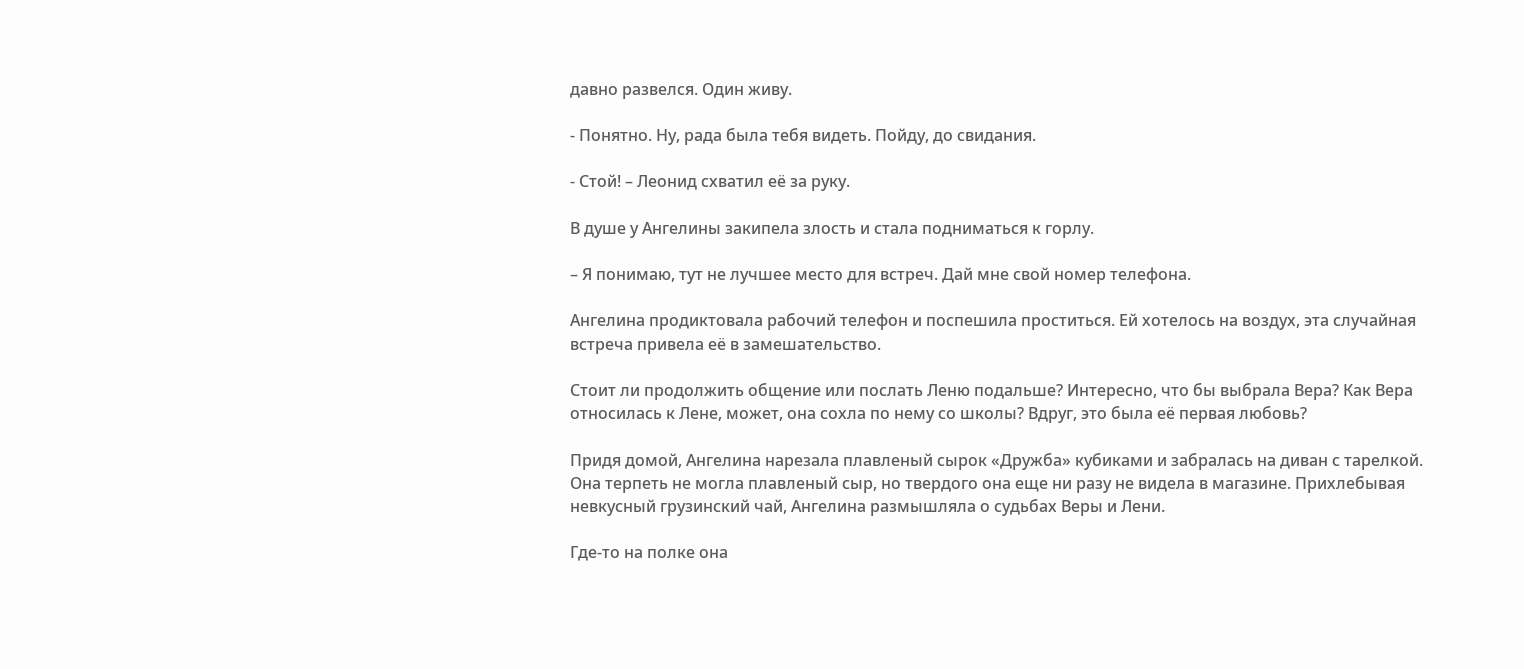давно развелся. Один живу.

- Понятно. Ну, рада была тебя видеть. Пойду, до свидания.

- Стой! – Леонид схватил её за руку.

В душе у Ангелины закипела злость и стала подниматься к горлу.

– Я понимаю, тут не лучшее место для встреч. Дай мне свой номер телефона.

Ангелина продиктовала рабочий телефон и поспешила проститься. Ей хотелось на воздух, эта случайная встреча привела её в замешательство.

Стоит ли продолжить общение или послать Леню подальше? Интересно, что бы выбрала Вера? Как Вера относилась к Лене, может, она сохла по нему со школы? Вдруг, это была её первая любовь?

Придя домой, Ангелина нарезала плавленый сырок «Дружба» кубиками и забралась на диван с тарелкой. Она терпеть не могла плавленый сыр, но твердого она еще ни разу не видела в магазине. Прихлебывая невкусный грузинский чай, Ангелина размышляла о судьбах Веры и Лени.

Где-то на полке она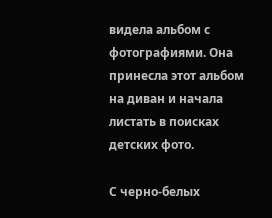видела альбом с фотографиями. Она принесла этот альбом на диван и начала листать в поисках детских фото.

С черно-белых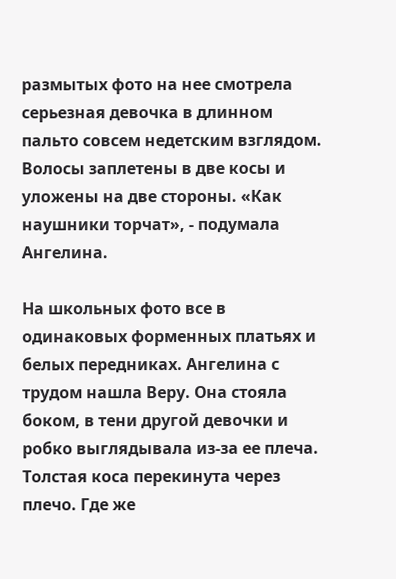размытых фото на нее смотрела серьезная девочка в длинном пальто совсем недетским взглядом. Волосы заплетены в две косы и уложены на две стороны. «Как наушники торчат», - подумала Ангелина.

На школьных фото все в одинаковых форменных платьях и белых передниках. Ангелина с трудом нашла Веру. Она стояла боком, в тени другой девочки и робко выглядывала из-за ее плеча. Толстая коса перекинута через плечо. Где же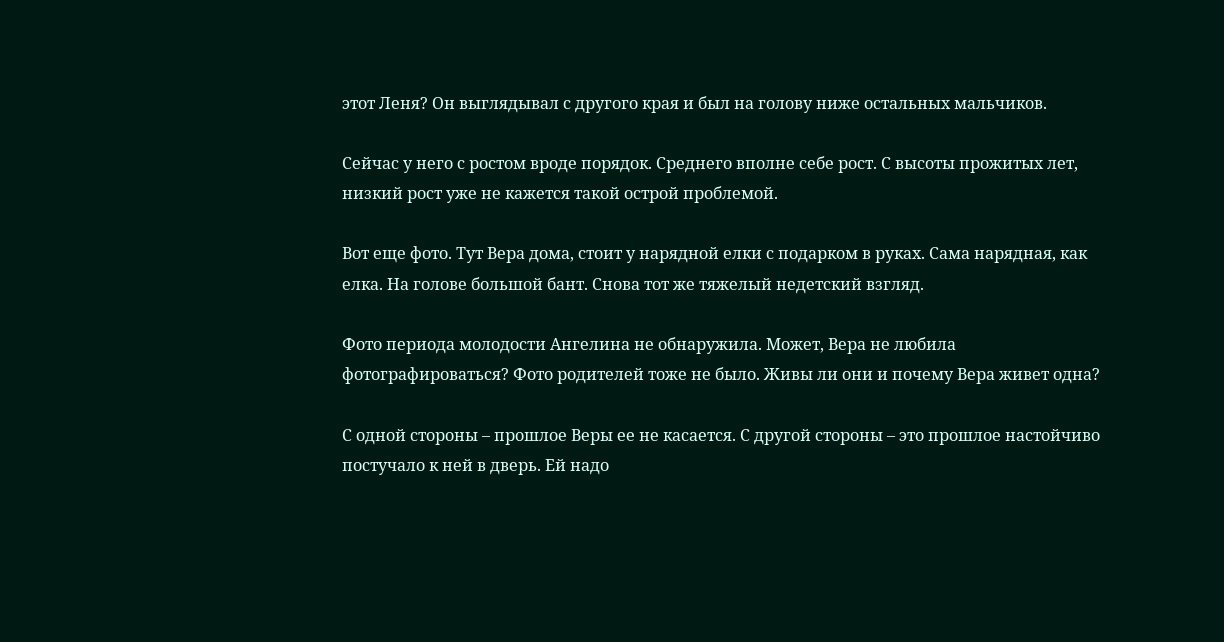этот Леня? Он выглядывал с другого края и был на голову ниже остальных мальчиков.

Сейчас у него с ростом вроде порядок. Среднего вполне себе рост. С высоты прожитых лет, низкий рост уже не кажется такой острой проблемой.

Вот еще фото. Тут Вера дома, стоит у нарядной елки с подарком в руках. Сама нарядная, как елка. На голове большой бант. Снова тот же тяжелый недетский взгляд.

Фото периода молодости Ангелина не обнаружила. Может, Вера не любила фотографироваться? Фото родителей тоже не было. Живы ли они и почему Вера живет одна?

С одной стороны – прошлое Веры ее не касается. С другой стороны – это прошлое настойчиво постучало к ней в дверь. Ей надо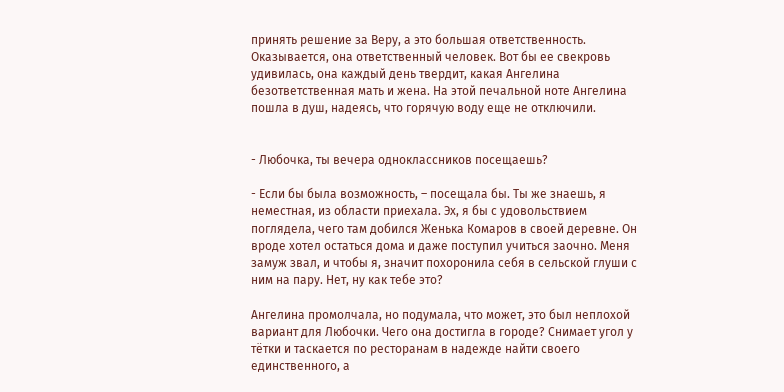принять решение за Веру, а это большая ответственность. Оказывается, она ответственный человек. Вот бы ее свекровь удивилась, она каждый день твердит, какая Ангелина безответственная мать и жена. На этой печальной ноте Ангелина пошла в душ, надеясь, что горячую воду еще не отключили.


- Любочка, ты вечера одноклассников посещаешь?

- Если бы была возможность, – посещала бы. Ты же знаешь, я неместная, из области приехала. Эх, я бы с удовольствием поглядела, чего там добился Женька Комаров в своей деревне. Он вроде хотел остаться дома и даже поступил учиться заочно. Меня замуж звал, и чтобы я, значит похоронила себя в сельской глуши с ним на пару. Нет, ну как тебе это?

Ангелина промолчала, но подумала, что может, это был неплохой вариант для Любочки. Чего она достигла в городе? Снимает угол у тётки и таскается по ресторанам в надежде найти своего единственного, а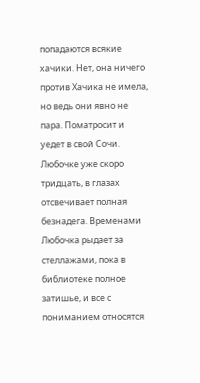попадаются всякие хачики. Нет, она ничего против Хачика не имела, но ведь они явно не пара. Поматросит и уедет в свой Сочи. Любочке уже скоро тридцать, в глазах отсвечивает полная безнадега. Временами Любочка рыдает за стеллажами, пока в библиотеке полное затишье, и все с пониманием относятся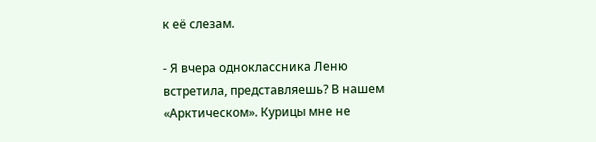к её слезам.

- Я вчера одноклассника Леню встретила, представляешь? В нашем «Арктическом». Курицы мне не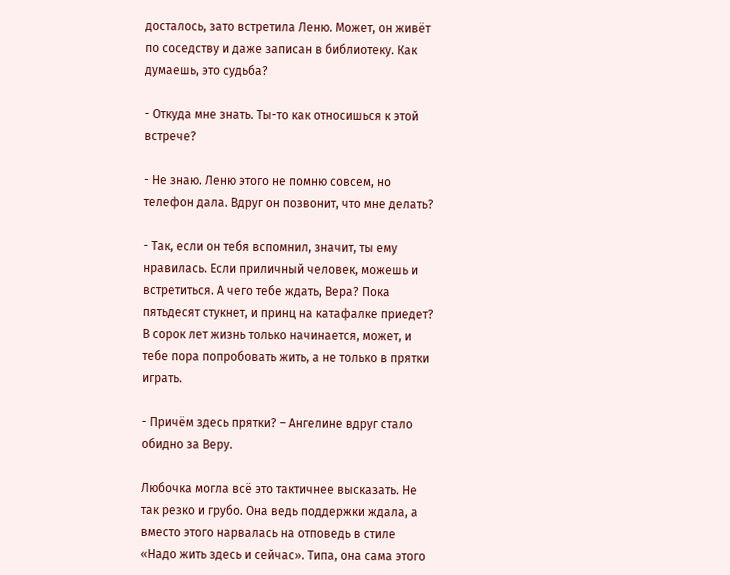досталось, зато встретила Леню. Может, он живёт по соседству и даже записан в библиотеку. Как думаешь, это судьба?

- Откуда мне знать. Ты-то как относишься к этой встрече?

- Не знаю. Леню этого не помню совсем, но телефон дала. Вдруг он позвонит, что мне делать?

- Так, если он тебя вспомнил, значит, ты ему нравилась. Если приличный человек, можешь и встретиться. А чего тебе ждать, Вера? Пока пятьдесят стукнет, и принц на катафалке приедет? В сорок лет жизнь только начинается, может, и тебе пора попробовать жить, а не только в прятки играть.

- Причём здесь прятки? – Ангелине вдруг стало обидно за Веру.

Любочка могла всё это тактичнее высказать. Не так резко и грубо. Она ведь поддержки ждала, а вместо этого нарвалась на отповедь в стиле «Надо жить здесь и сейчас». Типа, она сама этого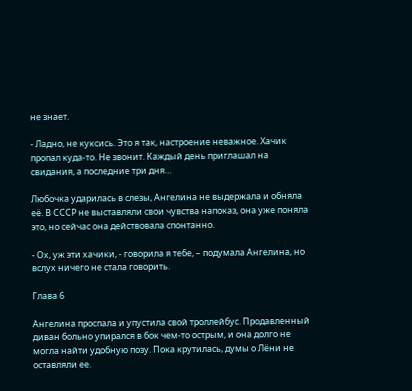не знает.

- Ладно, не куксись. Это я так, настроение неважное. Хачик пропал куда-то. Не звонит. Каждый день приглашал на свидания, а последние три дня…

Любочка ударилась в слезы, Ангелина не выдержала и обняла её. В СССР не выставляли свои чувства напоказ, она уже поняла это, но сейчас она действовала спонтанно.

- Ох, уж эти хачики, - говорила я тебе, – подумала Ангелина, но вслух ничего не стала говорить.

Глава 6

Ангелина проспала и упустила свой троллейбус. Продавленный диван больно упирался в бок чем-то острым, и она долго не могла найти удобную позу. Пока крутилась, думы о Лёни не оставляли ее.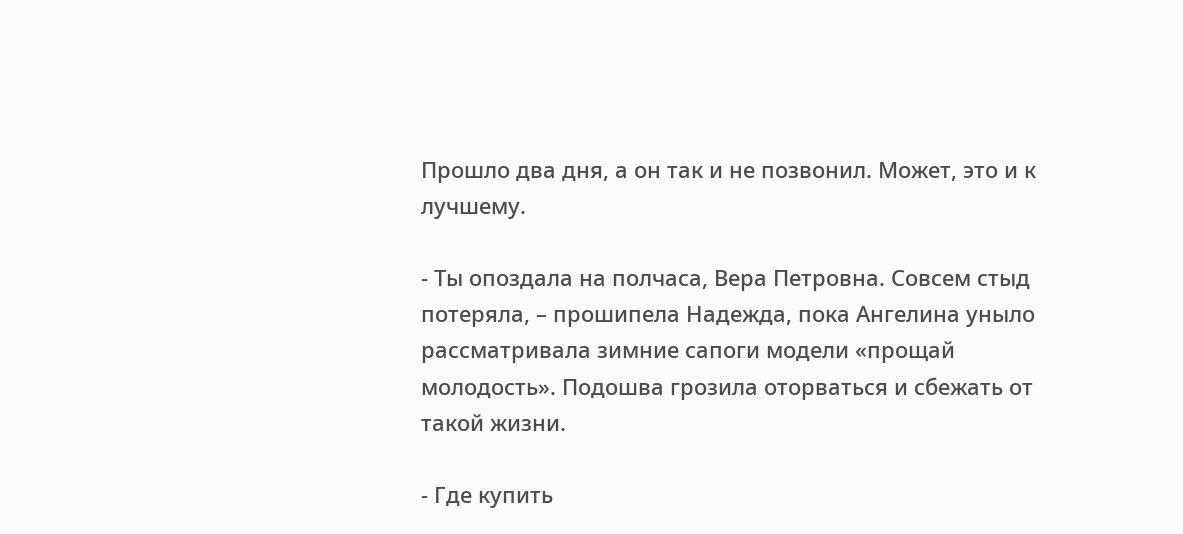Прошло два дня, а он так и не позвонил. Может, это и к лучшему.

- Ты опоздала на полчаса, Вера Петровна. Совсем стыд потеряла, – прошипела Надежда, пока Ангелина уныло рассматривала зимние сапоги модели «прощай молодость». Подошва грозила оторваться и сбежать от такой жизни.

- Где купить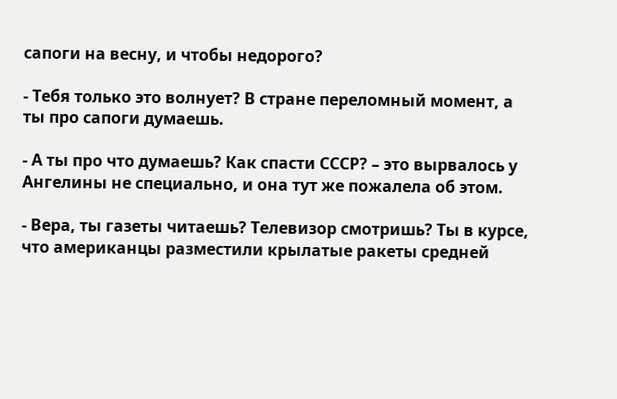сапоги на весну, и чтобы недорого?

- Тебя только это волнует? В стране переломный момент, а ты про сапоги думаешь.

- А ты про что думаешь? Как спасти СССР? – это вырвалось у Ангелины не специально, и она тут же пожалела об этом.

- Вера, ты газеты читаешь? Телевизор смотришь? Ты в курсе, что американцы разместили крылатые ракеты средней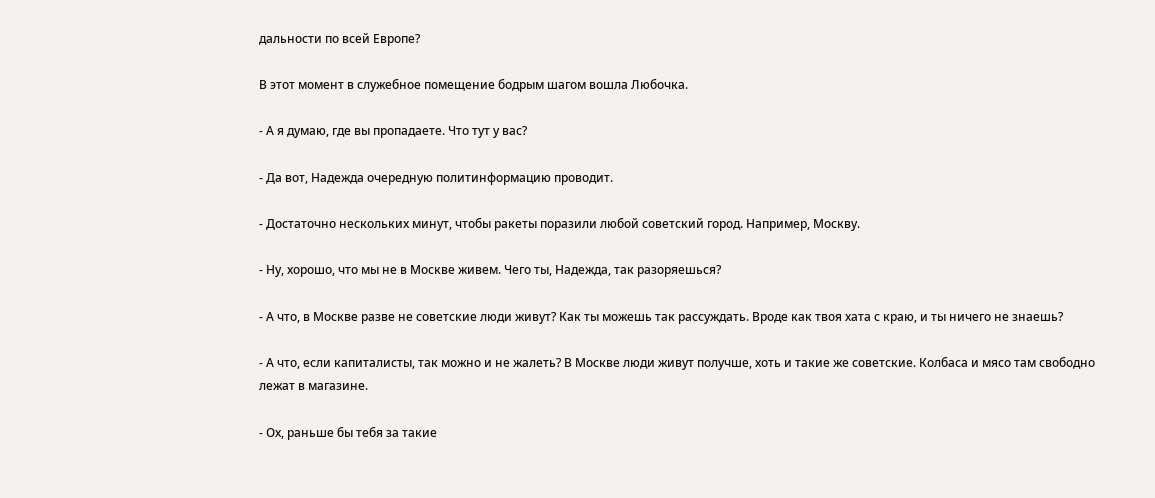дальности по всей Европе?

В этот момент в служебное помещение бодрым шагом вошла Любочка.

- А я думаю, где вы пропадаете. Что тут у вас?

- Да вот, Надежда очередную политинформацию проводит.

- Достаточно нескольких минут, чтобы ракеты поразили любой советский город. Например, Москву.

- Ну, хорошо, что мы не в Москве живем. Чего ты, Надежда, так разоряешься?

- А что, в Москве разве не советские люди живут? Как ты можешь так рассуждать. Вроде как твоя хата с краю, и ты ничего не знаешь?

- А что, если капиталисты, так можно и не жалеть? В Москве люди живут получше, хоть и такие же советские. Колбаса и мясо там свободно лежат в магазине.

- Ох, раньше бы тебя за такие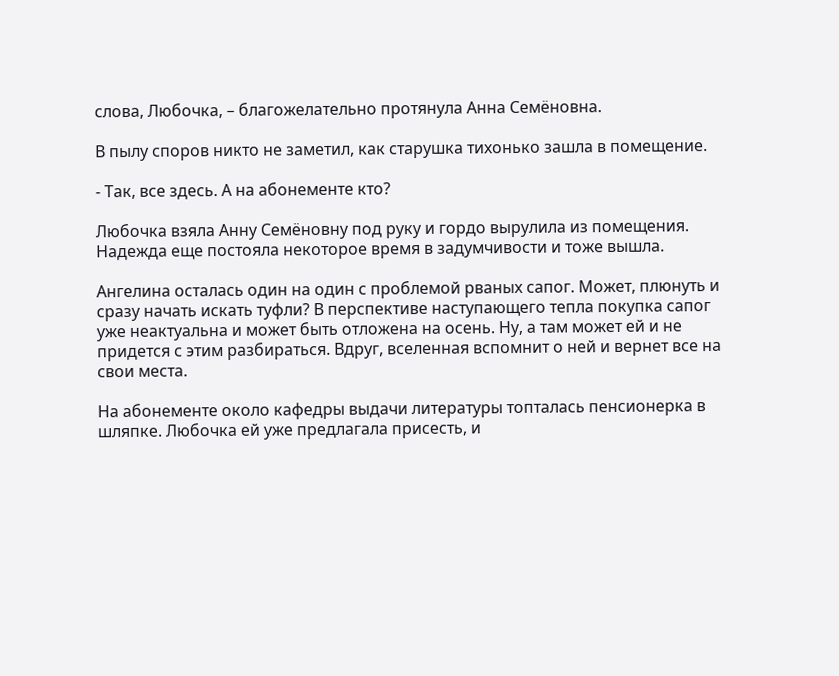слова, Любочка, – благожелательно протянула Анна Семёновна.

В пылу споров никто не заметил, как старушка тихонько зашла в помещение.

- Так, все здесь. А на абонементе кто?

Любочка взяла Анну Семёновну под руку и гордо вырулила из помещения. Надежда еще постояла некоторое время в задумчивости и тоже вышла.

Ангелина осталась один на один с проблемой рваных сапог. Может, плюнуть и сразу начать искать туфли? В перспективе наступающего тепла покупка сапог уже неактуальна и может быть отложена на осень. Ну, а там может ей и не придется с этим разбираться. Вдруг, вселенная вспомнит о ней и вернет все на свои места.

На абонементе около кафедры выдачи литературы топталась пенсионерка в шляпке. Любочка ей уже предлагала присесть, и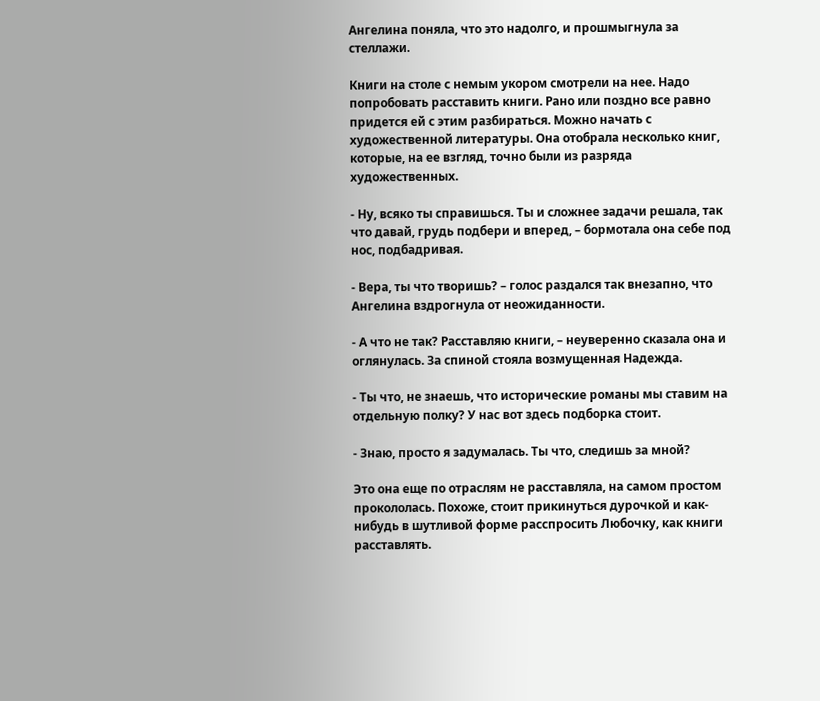Ангелина поняла, что это надолго, и прошмыгнула за стеллажи.

Книги на столе с немым укором смотрели на нее. Надо попробовать расставить книги. Рано или поздно все равно придется ей с этим разбираться. Можно начать с художественной литературы. Она отобрала несколько книг, которые, на ее взгляд, точно были из разряда художественных.

- Ну, всяко ты справишься. Ты и сложнее задачи решала, так что давай, грудь подбери и вперед, – бормотала она себе под нос, подбадривая.

- Вера, ты что творишь? – голос раздался так внезапно, что Ангелина вздрогнула от неожиданности.

- А что не так? Расставляю книги, – неуверенно сказала она и оглянулась. За спиной стояла возмущенная Надежда.

- Ты что, не знаешь, что исторические романы мы ставим на отдельную полку? У нас вот здесь подборка стоит.

- Знаю, просто я задумалась. Ты что, следишь за мной?

Это она еще по отраслям не расставляла, на самом простом прокололась. Похоже, стоит прикинуться дурочкой и как-нибудь в шутливой форме расспросить Любочку, как книги расставлять.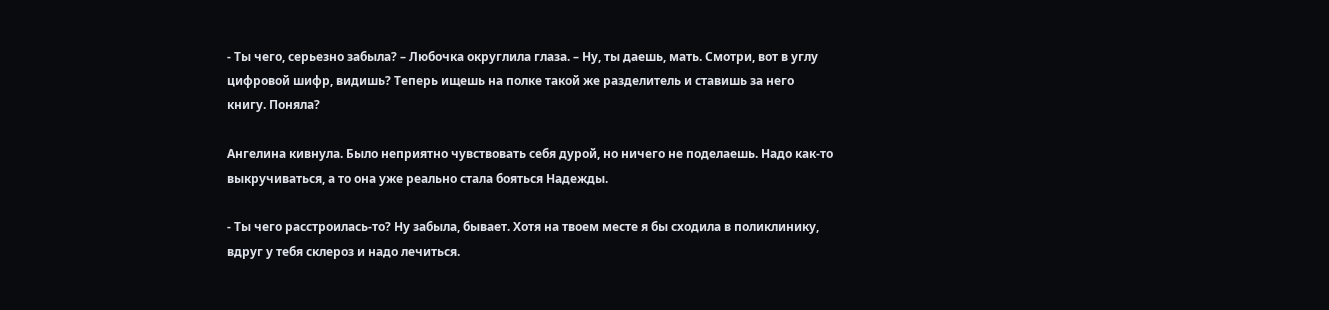- Ты чего, серьезно забыла? – Любочка округлила глаза. – Ну, ты даешь, мать. Смотри, вот в углу цифровой шифр, видишь? Теперь ищешь на полке такой же разделитель и ставишь за него книгу. Поняла?

Ангелина кивнула. Было неприятно чувствовать себя дурой, но ничего не поделаешь. Надо как-то выкручиваться, а то она уже реально стала бояться Надежды.

- Ты чего расстроилась-то? Ну забыла, бывает. Хотя на твоем месте я бы сходила в поликлинику, вдруг у тебя склероз и надо лечиться.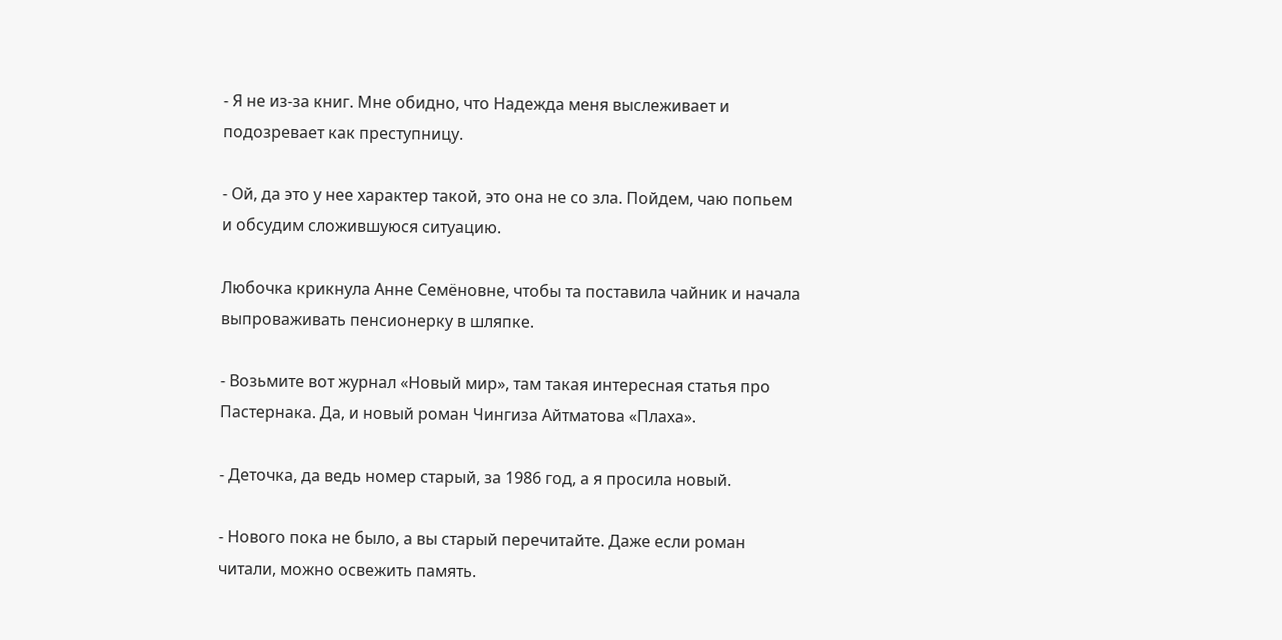- Я не из-за книг. Мне обидно, что Надежда меня выслеживает и подозревает как преступницу.

- Ой, да это у нее характер такой, это она не со зла. Пойдем, чаю попьем и обсудим сложившуюся ситуацию.

Любочка крикнула Анне Семёновне, чтобы та поставила чайник и начала выпроваживать пенсионерку в шляпке.

- Возьмите вот журнал «Новый мир», там такая интересная статья про Пастернака. Да, и новый роман Чингиза Айтматова «Плаха».

- Деточка, да ведь номер старый, за 1986 год, а я просила новый.

- Нового пока не было, а вы старый перечитайте. Даже если роман читали, можно освежить память.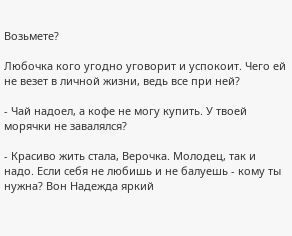Возьмете?

Любочка кого угодно уговорит и успокоит. Чего ей не везет в личной жизни, ведь все при ней?

- Чай надоел, а кофе не могу купить. У твоей морячки не завалялся?

- Красиво жить стала, Верочка. Молодец, так и надо. Если себя не любишь и не балуешь - кому ты нужна? Вон Надежда яркий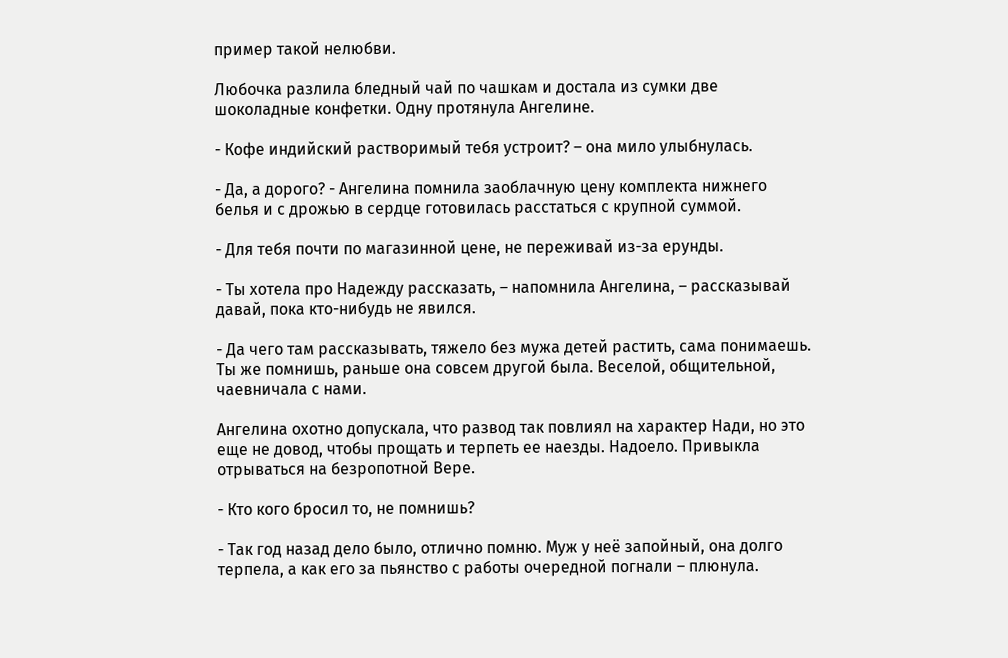пример такой нелюбви.

Любочка разлила бледный чай по чашкам и достала из сумки две шоколадные конфетки. Одну протянула Ангелине.

- Кофе индийский растворимый тебя устроит? – она мило улыбнулась.

- Да, а дорого? - Ангелина помнила заоблачную цену комплекта нижнего белья и с дрожью в сердце готовилась расстаться с крупной суммой.

- Для тебя почти по магазинной цене, не переживай из-за ерунды.

- Ты хотела про Надежду рассказать, – напомнила Ангелина, – рассказывай давай, пока кто-нибудь не явился.

- Да чего там рассказывать, тяжело без мужа детей растить, сама понимаешь. Ты же помнишь, раньше она совсем другой была. Веселой, общительной, чаевничала с нами.

Ангелина охотно допускала, что развод так повлиял на характер Нади, но это еще не довод, чтобы прощать и терпеть ее наезды. Надоело. Привыкла отрываться на безропотной Вере.

- Кто кого бросил то, не помнишь?

- Так год назад дело было, отлично помню. Муж у неё запойный, она долго терпела, а как его за пьянство с работы очередной погнали – плюнула.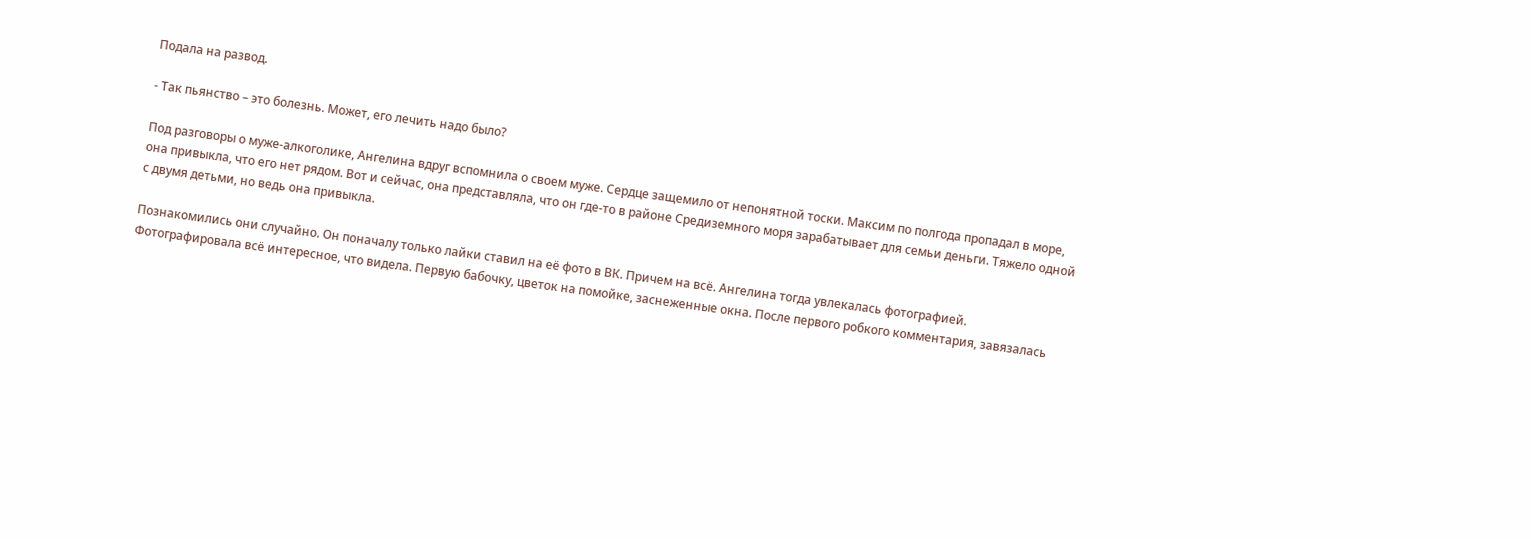Подала на развод.

- Так пьянство – это болезнь. Может, его лечить надо было?

Под разговоры о муже-алкоголике, Ангелина вдруг вспомнила о своем муже. Сердце защемило от непонятной тоски. Максим по полгода пропадал в море, она привыкла, что его нет рядом. Вот и сейчас, она представляла, что он где-то в районе Средиземного моря зарабатывает для семьи деньги. Тяжело одной с двумя детьми, но ведь она привыкла.

Познакомились они случайно. Он поначалу только лайки ставил на её фото в ВК. Причем на всё. Ангелина тогда увлекалась фотографией. Фотографировала всё интересное, что видела. Первую бабочку, цветок на помойке, заснеженные окна. После первого робкого комментария, завязалась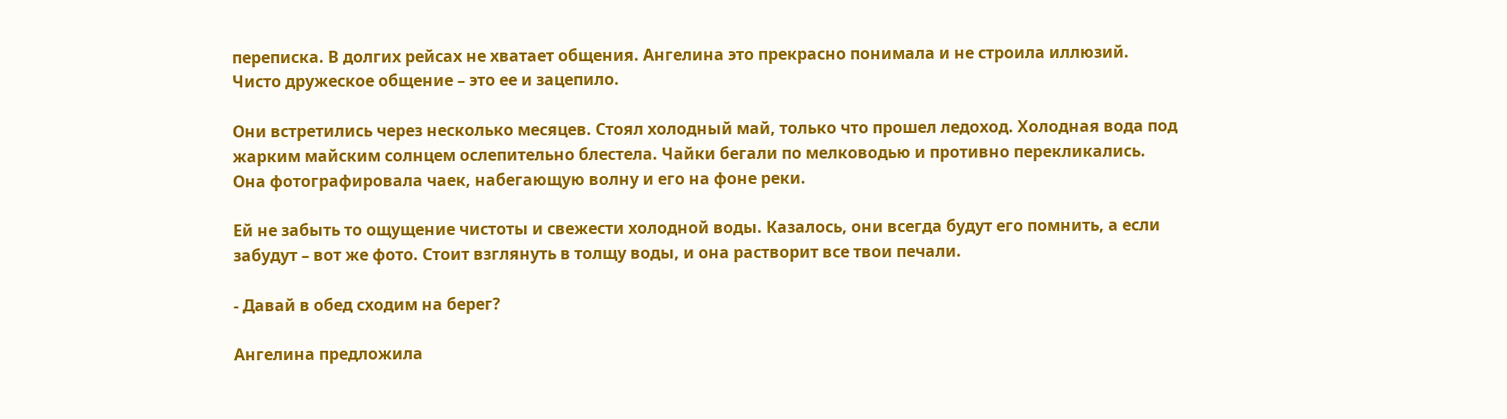переписка. В долгих рейсах не хватает общения. Ангелина это прекрасно понимала и не строила иллюзий. Чисто дружеское общение – это ее и зацепило.

Они встретились через несколько месяцев. Стоял холодный май, только что прошел ледоход. Холодная вода под жарким майским солнцем ослепительно блестела. Чайки бегали по мелководью и противно перекликались. Она фотографировала чаек, набегающую волну и его на фоне реки.

Ей не забыть то ощущение чистоты и свежести холодной воды. Казалось, они всегда будут его помнить, а если забудут – вот же фото. Стоит взглянуть в толщу воды, и она растворит все твои печали.

- Давай в обед сходим на берег?

Ангелина предложила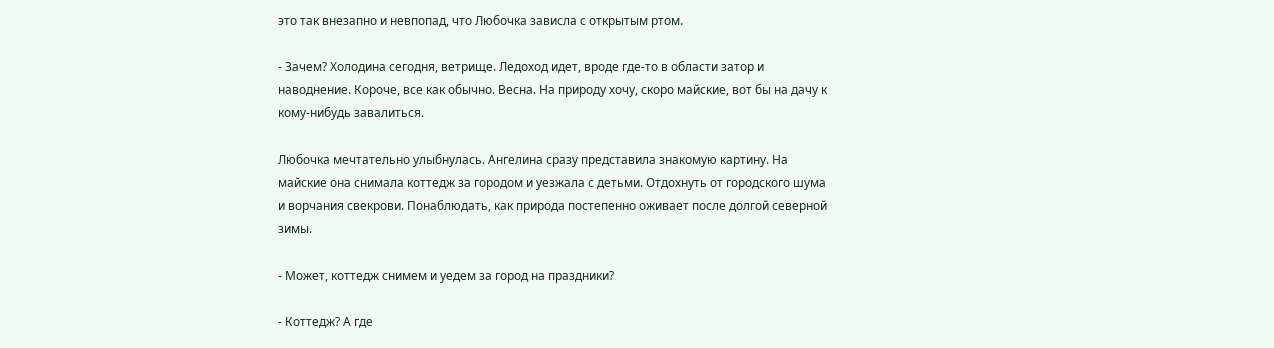это так внезапно и невпопад, что Любочка зависла с открытым ртом.

- Зачем? Холодина сегодня, ветрище. Ледоход идет, вроде где-то в области затор и наводнение. Короче, все как обычно. Весна. На природу хочу, скоро майские, вот бы на дачу к кому-нибудь завалиться.

Любочка мечтательно улыбнулась. Ангелина сразу представила знакомую картину. На майские она снимала коттедж за городом и уезжала с детьми. Отдохнуть от городского шума и ворчания свекрови. Понаблюдать, как природа постепенно оживает после долгой северной зимы.

- Может, коттедж снимем и уедем за город на праздники?

- Коттедж? А где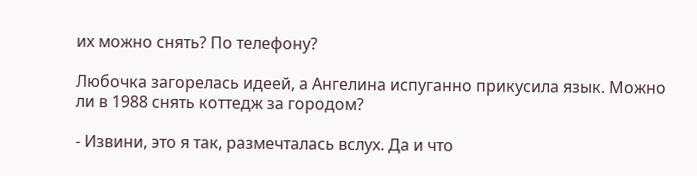их можно снять? По телефону?

Любочка загорелась идеей, а Ангелина испуганно прикусила язык. Можно ли в 1988 снять коттедж за городом?

- Извини, это я так, размечталась вслух. Да и что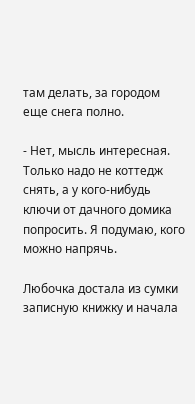там делать, за городом еще снега полно.

- Нет, мысль интересная. Только надо не коттедж снять, а у кого-нибудь ключи от дачного домика попросить. Я подумаю, кого можно напрячь.

Любочка достала из сумки записную книжку и начала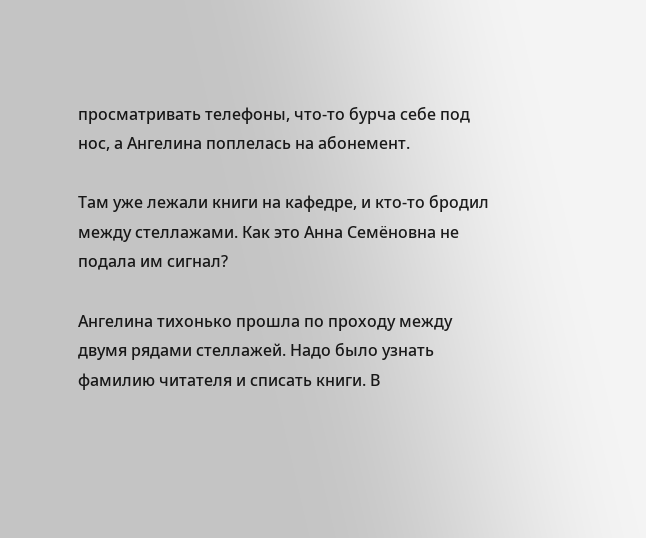просматривать телефоны, что-то бурча себе под нос, а Ангелина поплелась на абонемент.

Там уже лежали книги на кафедре, и кто-то бродил между стеллажами. Как это Анна Семёновна не подала им сигнал?

Ангелина тихонько прошла по проходу между двумя рядами стеллажей. Надо было узнать фамилию читателя и списать книги. В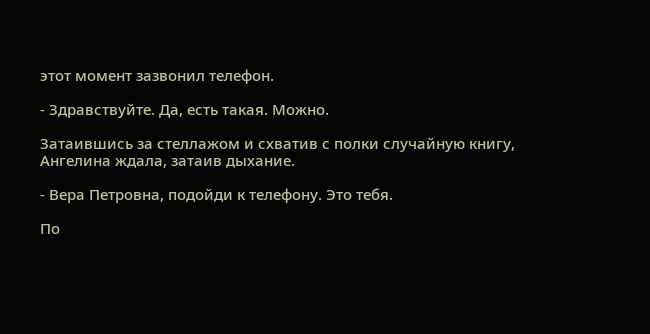этот момент зазвонил телефон.

- Здравствуйте. Да, есть такая. Можно.

Затаившись за стеллажом и схватив с полки случайную книгу, Ангелина ждала, затаив дыхание.

- Вера Петровна, подойди к телефону. Это тебя.

По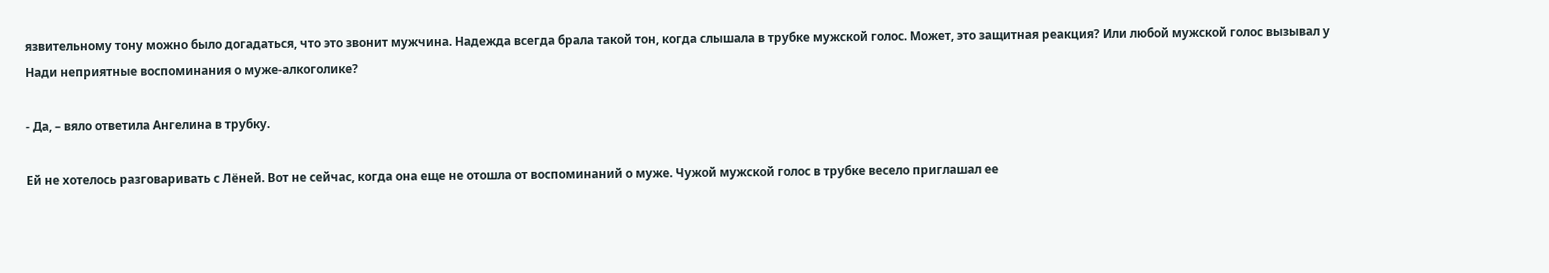язвительному тону можно было догадаться, что это звонит мужчина. Надежда всегда брала такой тон, когда слышала в трубке мужской голос. Может, это защитная реакция? Или любой мужской голос вызывал у Нади неприятные воспоминания о муже-алкоголике?

- Да, – вяло ответила Ангелина в трубку.

Ей не хотелось разговаривать с Лёней. Вот не сейчас, когда она еще не отошла от воспоминаний о муже. Чужой мужской голос в трубке весело приглашал ее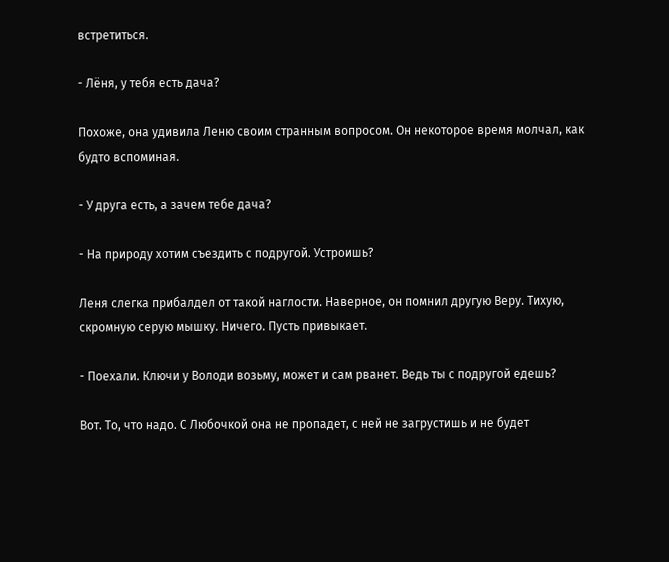встретиться.

- Лёня, у тебя есть дача?

Похоже, она удивила Леню своим странным вопросом. Он некоторое время молчал, как будто вспоминая.

- У друга есть, а зачем тебе дача?

- На природу хотим съездить с подругой. Устроишь?

Леня слегка прибалдел от такой наглости. Наверное, он помнил другую Веру. Тихую, скромную серую мышку. Ничего. Пусть привыкает.

- Поехали. Ключи у Володи возьму, может и сам рванет. Ведь ты с подругой едешь?

Вот. То, что надо. С Любочкой она не пропадет, с ней не загрустишь и не будет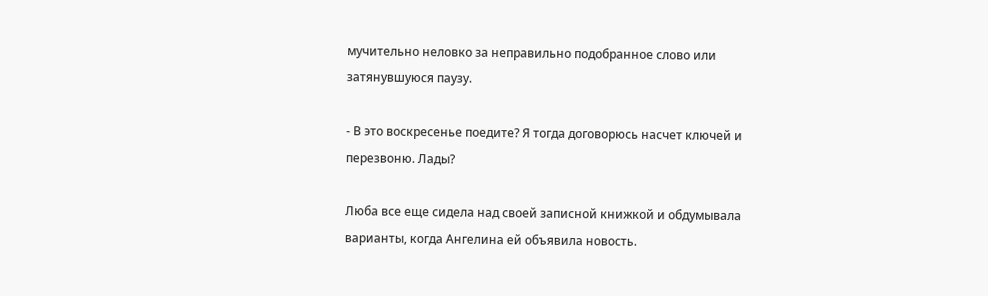мучительно неловко за неправильно подобранное слово или затянувшуюся паузу.

- В это воскресенье поедите? Я тогда договорюсь насчет ключей и перезвоню. Лады?

Люба все еще сидела над своей записной книжкой и обдумывала варианты, когда Ангелина ей объявила новость.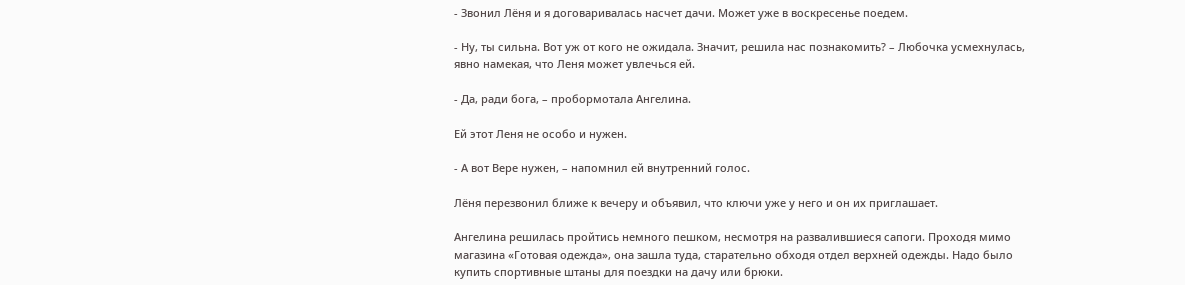- Звонил Лёня и я договаривалась насчет дачи. Может уже в воскресенье поедем.

- Ну, ты сильна. Вот уж от кого не ожидала. Значит, решила нас познакомить? – Любочка усмехнулась, явно намекая, что Леня может увлечься ей.

- Да, ради бога, – пробормотала Ангелина.

Ей этот Леня не особо и нужен.

- А вот Вере нужен, – напомнил ей внутренний голос.

Лёня перезвонил ближе к вечеру и объявил, что ключи уже у него и он их приглашает.

Ангелина решилась пройтись немного пешком, несмотря на развалившиеся сапоги. Проходя мимо магазина «Готовая одежда», она зашла туда, старательно обходя отдел верхней одежды. Надо было купить спортивные штаны для поездки на дачу или брюки.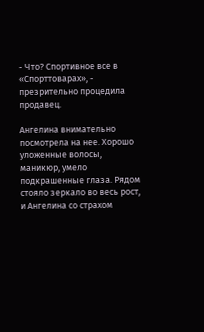- Что? Спортивное все в «Спорттоварах», - презрительно процедила продавец.

Ангелина внимательно посмотрела на нее. Хорошо уложенные волосы, маникюр, умело подкрашенные глаза. Рядом стояло зеркало во весь рост, и Ангелина со страхом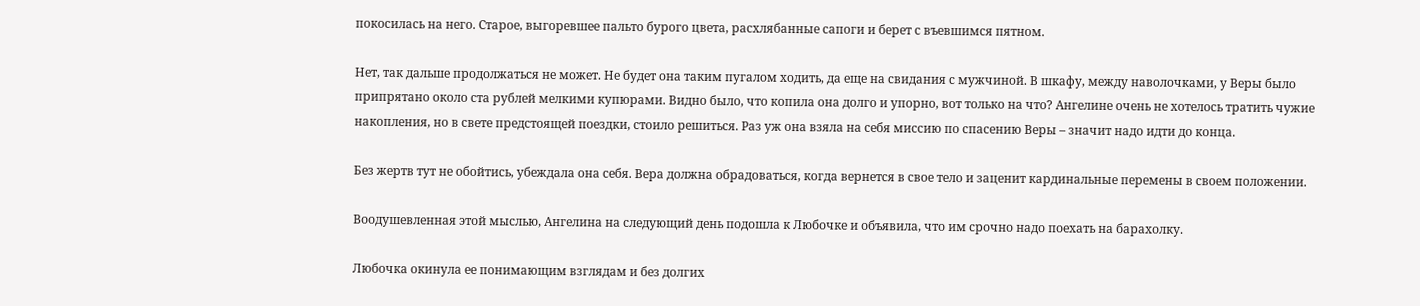покосилась на него. Старое, выгоревшее пальто бурого цвета, расхлябанные сапоги и берет с въевшимся пятном.

Нет, так дальше продолжаться не может. Не будет она таким пугалом ходить, да еще на свидания с мужчиной. В шкафу, между наволочками, у Веры было припрятано около ста рублей мелкими купюрами. Видно было, что копила она долго и упорно, вот только на что? Ангелине очень не хотелось тратить чужие накопления, но в свете предстоящей поездки, стоило решиться. Раз уж она взяла на себя миссию по спасению Веры – значит надо идти до конца.

Без жертв тут не обойтись, убеждала она себя. Вера должна обрадоваться, когда вернется в свое тело и заценит кардинальные перемены в своем положении.

Воодушевленная этой мыслью, Ангелина на следующий день подошла к Любочке и объявила, что им срочно надо поехать на барахолку.

Любочка окинула ее понимающим взглядам и без долгих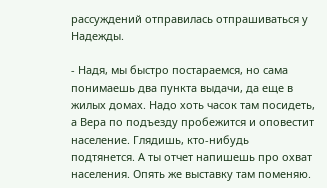рассуждений отправилась отпрашиваться у Надежды.

- Надя, мы быстро постараемся, но сама понимаешь два пункта выдачи, да еще в жилых домах. Надо хоть часок там посидеть, а Вера по подъезду пробежится и оповестит население. Глядишь, кто-нибудь подтянется. А ты отчет напишешь про охват населения. Опять же выставку там поменяю.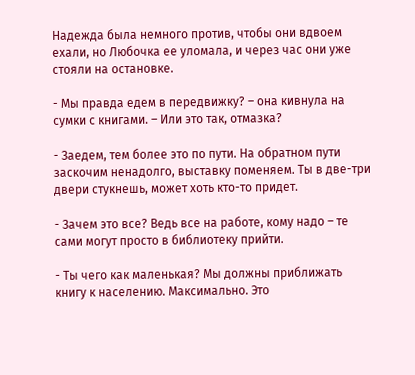Надежда была немного против, чтобы они вдвоем ехали, но Любочка ее уломала, и через час они уже стояли на остановке.

- Мы правда едем в передвижку? – она кивнула на сумки с книгами. – Или это так, отмазка?

- Заедем, тем более это по пути. На обратном пути заскочим ненадолго, выставку поменяем. Ты в две-три двери стукнешь, может хоть кто-то придет.

- Зачем это все? Ведь все на работе, кому надо – те сами могут просто в библиотеку прийти.

- Ты чего как маленькая? Мы должны приближать книгу к населению. Максимально. Это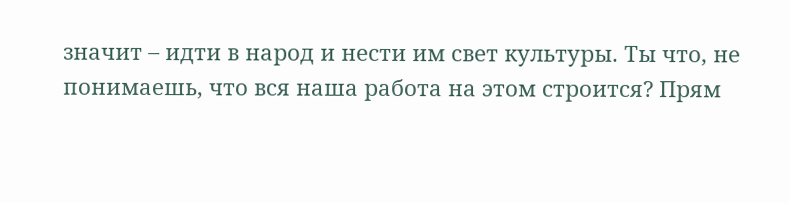значит – идти в народ и нести им свет культуры. Ты что, не понимаешь, что вся наша работа на этом строится? Прям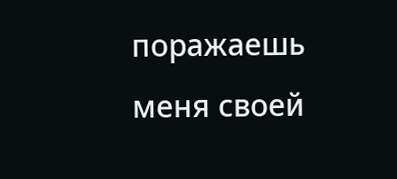поражаешь меня своей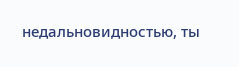недальновидностью, ты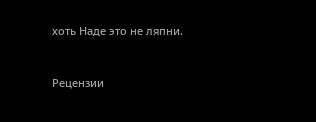хоть Наде это не ляпни.


Рецензии